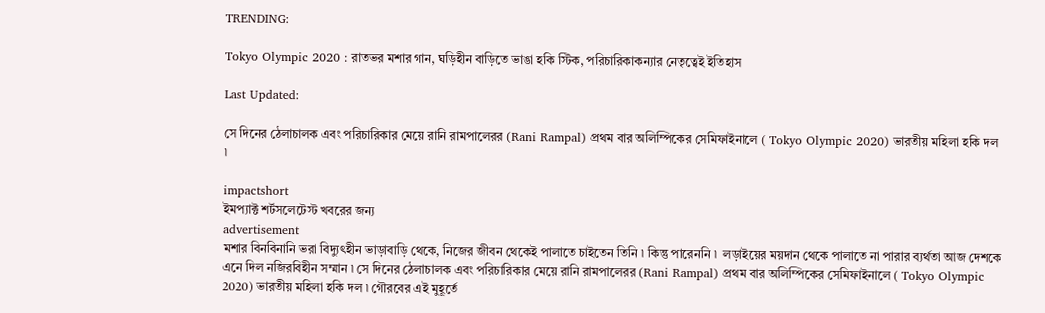TRENDING:

Tokyo Olympic 2020 : রাতভর মশার গান, ঘড়িহীন বাড়িতে ভাঙা হকি স্টিক, পরিচারিকাকন্যার নেতৃত্বেই ইতিহাস

Last Updated:

সে দিনের ঠেলাচালক এবং পরিচারিকার মেয়ে রানি রামপালেরর (Rani Rampal) প্রথম বার অলিম্পিকের সেমিফাইনালে ( Tokyo Olympic 2020) ভারতীয় মহিলা হকি দল ৷

impactshort
ইমপ্যাক্ট শর্টসলেটেস্ট খবরের জন্য
advertisement
মশার বিনবিনানি ভরা বিদ্যুৎহীন ভাড়াবাড়ি থেকে, নিজের জীবন থেকেই পালাতে চাইতেন তিনি ৷ কিন্তু পারেননি ৷  লড়াইয়ের ময়দান থেকে পালাতে না পারার ব্যর্থতা আজ দেশকে এনে দিল নজিরবিহীন সম্মান ৷ সে দিনের ঠেলাচালক এবং পরিচারিকার মেয়ে রানি রামপালেরর (Rani Rampal) প্রথম বার অলিম্পিকের সেমিফাইনালে ( Tokyo Olympic 2020) ভারতীয় মহিলা হকি দল ৷ গৌরবের এই মুহূর্তে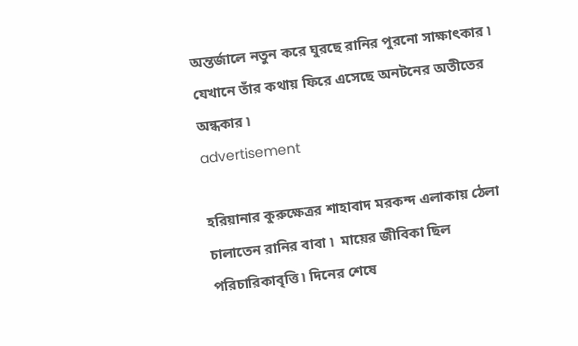অন্তর্জালে নতুন করে ঘুরছে রানির পুরনো সাক্ষাৎকার ৷ যেখানে তাঁর কথায় ফিরে এসেছে অনটনের অতীতের অন্ধকার ৷
advertisement

হরিয়ানার কুরুক্ষেত্রর শাহাবাদ মরকন্দ এলাকায় ঠেলা চালাতেন রানির বাবা ৷  মায়ের জীবিকা ছিল পরিচারিকাবৃত্তি ৷ দিনের শেষে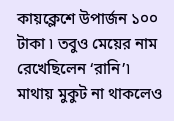কায়ক্লেশে উপার্জন ১০০ টাকা ৷ তবুও মেয়ের নাম রেখেছিলেন ‘রানি’৷ মাথায় মুকুট না থাকলেও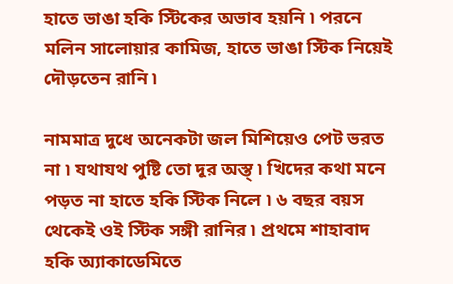হাতে ভাঙা হকি স্টিকের অভাব হয়নি ৷ পরনে মলিন সালোয়ার কামিজ, হাতে ভাঙা স্টিক নিয়েই দৌড়তেন রানি ৷

নামমাত্র দুধে অনেকটা জল মিশিয়েও পেট ভরত না ৷ যথাযথ পুষ্টি তো দূর অস্ত্ ৷ খিদের কথা মনে পড়ত না হাতে হকি স্টিক নিলে ৷ ৬ বছর বয়স থেকেই ওই স্টিক সঙ্গী রানির ৷ প্রথমে শাহাবাদ হকি অ্যাকাডেমিতে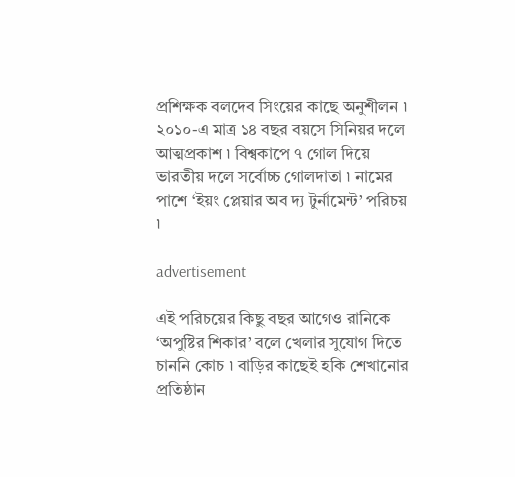প্রশিক্ষক বলদেব সিংয়ের কাছে অনুশীলন ৷ ২০১০-এ মাত্র ১৪ বছর বয়সে সিনিয়র দলে আত্মপ্রকাশ ৷ বিশ্বকাপে ৭ গোল দিয়ে ভারতীয় দলে সর্বোচ্চ গোলদাতা ৷ নামের পাশে ‘ইয়ং প্লেয়ার অব দ্য টুর্নামেন্ট’ পরিচয় ৷

advertisement

এই পরিচয়ের কিছু বছর আগেও রানিকে ‘অপুষ্টির শিকার’ বলে খেলার সুযোগ দিতে চাননি কোচ ৷ বাড়ির কাছেই হকি শেখানোর প্রতিষ্ঠান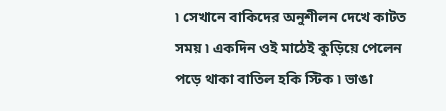৷ সেখানে বাকিদের অনুশীলন দেখে কাটত সময় ৷ একদিন ওই মাঠেই কুড়িয়ে পেলেন পড়ে থাকা বাতিল হকি স্টিক ৷ ভাঙা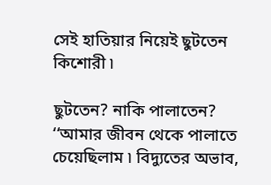সেই হাতিয়ার নিয়েই ছুটতেন কিশোরী ৷

ছুটতেন? নাকি পালাতেন? ‘‘আমার জীবন থেকে পালাতে চেয়েছিলাম ৷ বিদ্যুতের অভাব,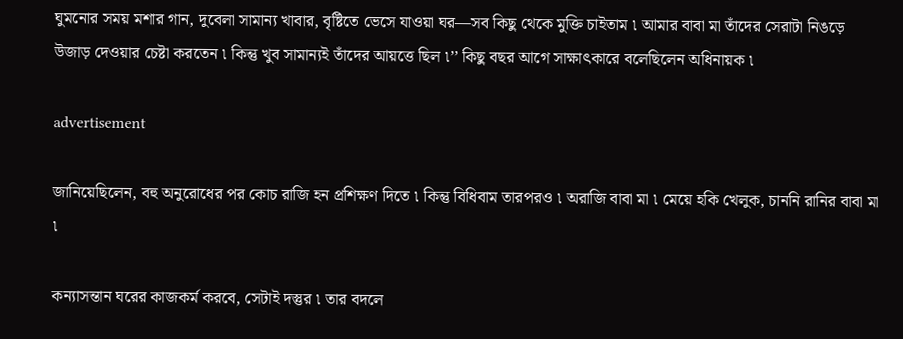ঘুমনোর সময় মশার গান, দুবেলা সামান্য খাবার, বৃষ্টিতে ভেসে যাওয়া ঘর—সব কিছু থেকে মুক্তি চাইতাম ৷ আমার বাবা মা তাঁদের সেরাটা নিঙড়ে উজাড় দেওয়ার চেষ্টা করতেন ৷ কিন্তু খুব সামান্যই তাঁদের আয়ত্তে ছিল ৷’’ কিছু বছর আগে সাক্ষাৎকারে বলেছিলেন অধিনায়ক ৷

advertisement

জানিয়েছিলেন, বহু অনুরোধের পর কোচ রাজি হন প্রশিক্ষণ দিতে ৷ কিন্তু বিধিবাম তারপরও ৷ অরাজি বাবা মা ৷ মেয়ে হকি খেলুক, চাননি রানির বাবা মা ৷

কন্যাসন্তান ঘরের কাজকর্ম করবে, সেটাই দস্তুর ৷ তার বদলে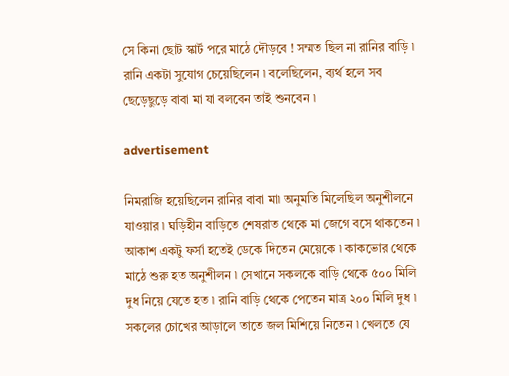সে কিনা ছোট স্কার্ট পরে মাঠে দৌড়বে ! সম্মত ছিল না রানির বাড়ি ৷ রানি একটা সুযোগ চেয়েছিলেন ৷ বলেছিলেন, ব্যর্থ হলে সব ছেড়েছুড়ে বাবা মা যা বলবেন তাই শুনবেন ৷

advertisement

নিমরাজি হয়েছিলেন রানির বাবা মা৷ অনুমতি মিলেছিল অনুশীলনে যাওয়ার ৷ ঘড়িহীন বাড়িতে শেষরাত থেকে মা জেগে বসে থাকতেন ৷ আকাশ একটু ফর্সা হতেই ডেকে দিতেন মেয়েকে ৷ কাকভোর থেকে মাঠে শুরু হত অনুশীলন ৷ সেখানে সকলকে বাড়ি থেকে ৫০০ মিলি দুধ নিয়ে যেতে হত ৷ রানি বাড়ি থেকে পেতেন মাত্র ২০০ মিলি দুধ ৷ সকলের চোখের আড়ালে তাতে জল মিশিয়ে নিতেন ৷ খেলতে যে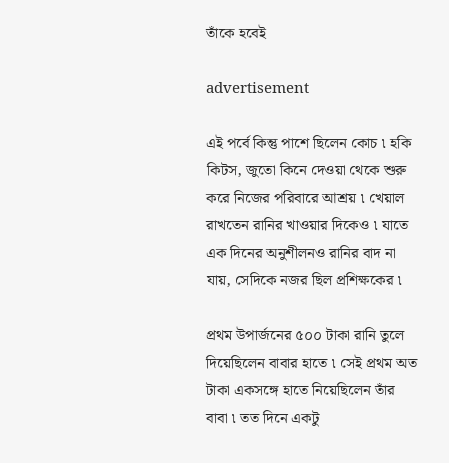তাঁকে হবেই

advertisement

এই পর্বে কিন্তু পাশে ছিলেন কোচ ৷ হকি কিটস, জুতো কিনে দেওয়া থেকে শুরু করে নিজের পরিবারে আশ্রয় ৷ খেয়াল রাখতেন রানির খাওয়ার দিকেও ৷ যাতে এক দিনের অনুশীলনও রানির বাদ না যায়, সেদিকে নজর ছিল প্রশিক্ষকের ৷

প্রথম উপার্জনের ৫০০ টাকা রানি তুলে দিয়েছিলেন বাবার হাতে ৷ সেই প্রথম অত টাকা একসঙ্গে হাতে নিয়েছিলেন তাঁর বাবা ৷ তত দিনে একটু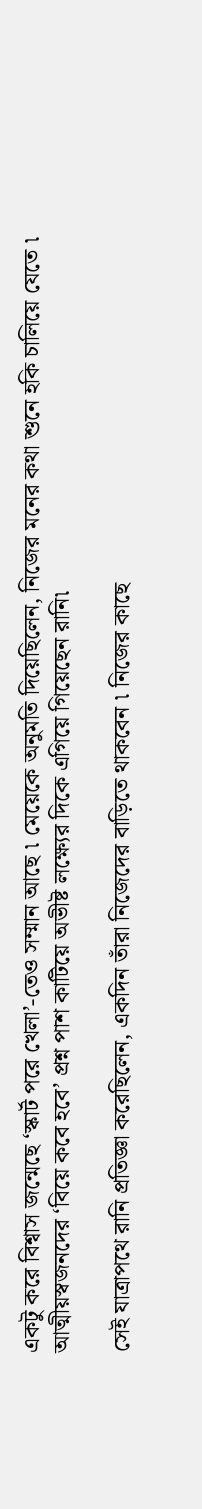একটু করে বিশ্বাস জন্মেছে ‘স্কার্ট পরে খেলা’-তেও সম্মান আছে ৷ মেয়েকে অনুমতি দিয়েছিলেন, নিজের মনের কথা শুনে হকি চালিয়ে যেতে ৷ আত্মীয়স্বজনদের ‘বিয়ে কবে হবে’ প্রশ্ন পাশ কাটিয়ে অভীষ্ট লক্ষ্যের দিকে এগিয়ে গিয়েছেন রানি৷

সেই যাত্রাপথে রানি প্রতিজ্ঞা করেছিলেন, একদিন তাঁরা নিজেদের বাড়িতে থাকবেন ৷ নিজের কাছে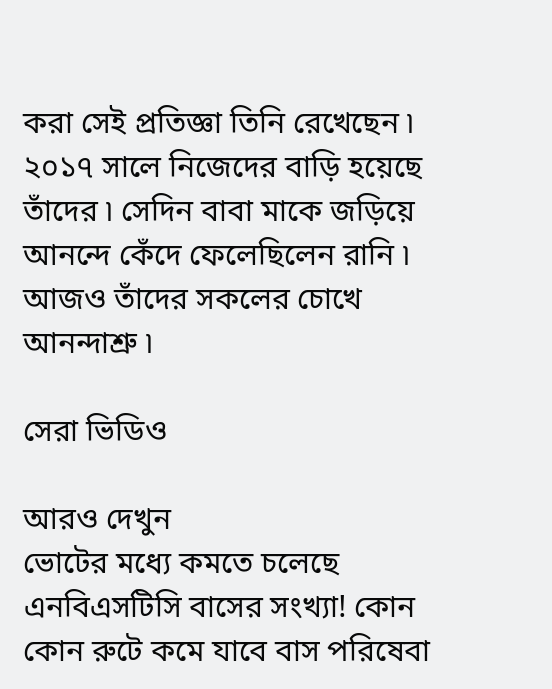করা সেই প্রতিজ্ঞা তিনি রেখেছেন ৷ ২০১৭ সালে নিজেদের বাড়ি হয়েছে তাঁদের ৷ সেদিন বাবা মাকে জড়িয়ে আনন্দে কেঁদে ফেলেছিলেন রানি ৷ আজও তাঁদের সকলের চোখে আনন্দাশ্রু ৷

সেরা ভিডিও

আরও দেখুন
ভোটের মধ্যে কমতে চলেছে এনবিএসটিসি বাসের সংখ্যা! কোন কোন রুটে কমে যাবে বাস পরিষেবা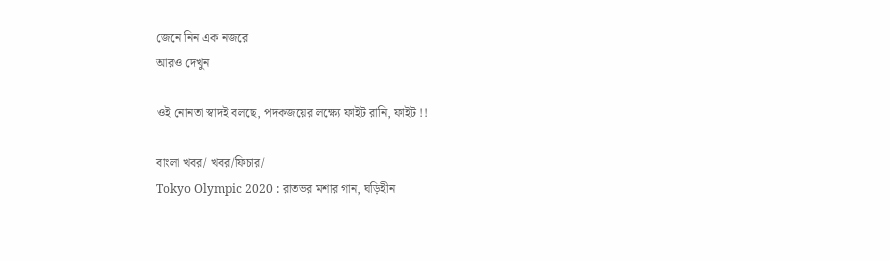জেনে নিন এক নজরে
আরও দেখুন

ওই নোনতা স্বাদই বলছে, পদকজয়ের লক্ষ্যে ফাইট রানি, ফাইট !!

বাংলা খবর/ খবর/ফিচার/
Tokyo Olympic 2020 : রাতভর মশার গান, ঘড়িহীন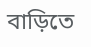বাড়িতে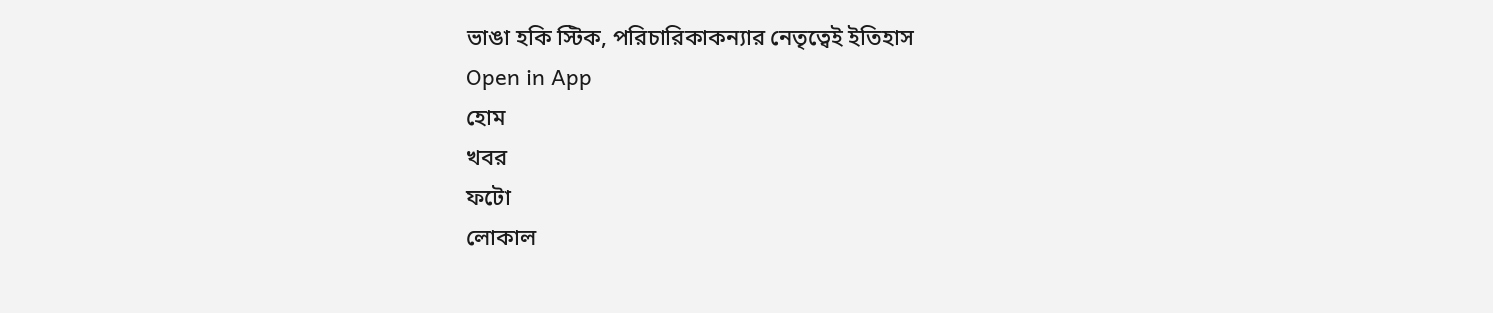ভাঙা হকি স্টিক, পরিচারিকাকন্যার নেতৃত্বেই ইতিহাস
Open in App
হোম
খবর
ফটো
লোকাল